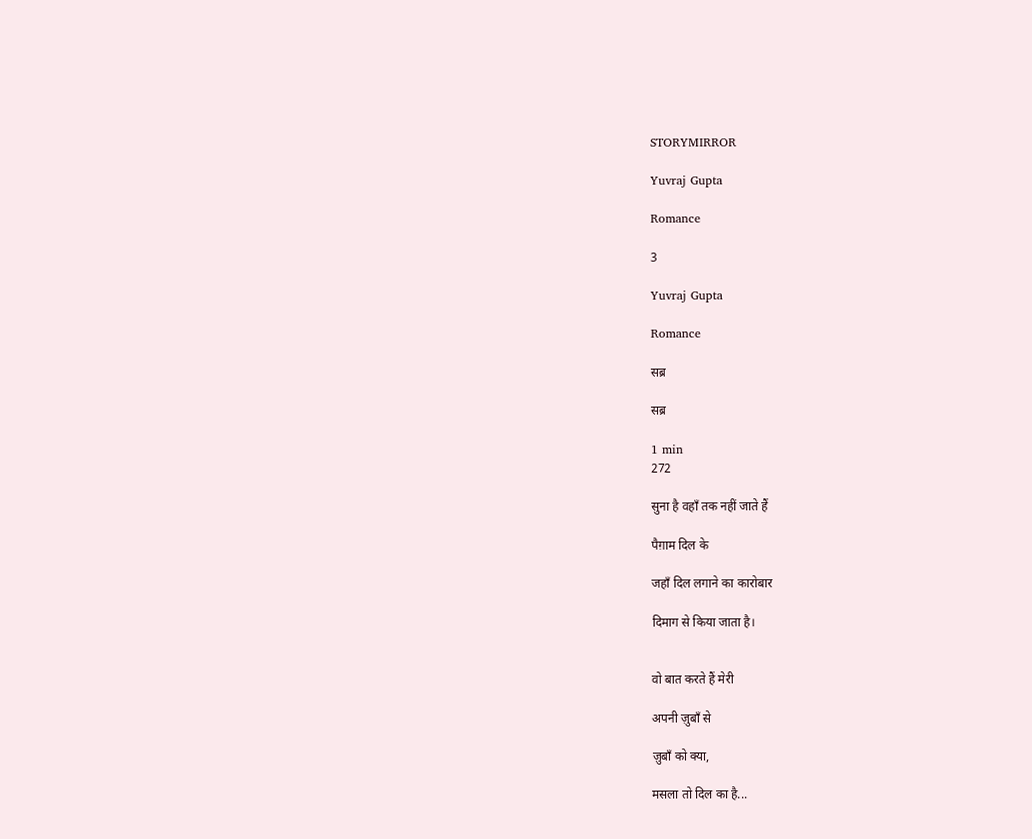STORYMIRROR

Yuvraj Gupta

Romance

3

Yuvraj Gupta

Romance

सब्र

सब्र

1 min
272

सुना है वहाँ तक नहीं जाते हैं

पैग़ाम दिल के

जहाँ दिल लगाने का कारोबार

दिमाग से किया जाता है।


वो बात करते हैं मेरी

अपनी ज़ुबाँ से

ज़ुबाँ को क्या,

मसला तो दिल का है...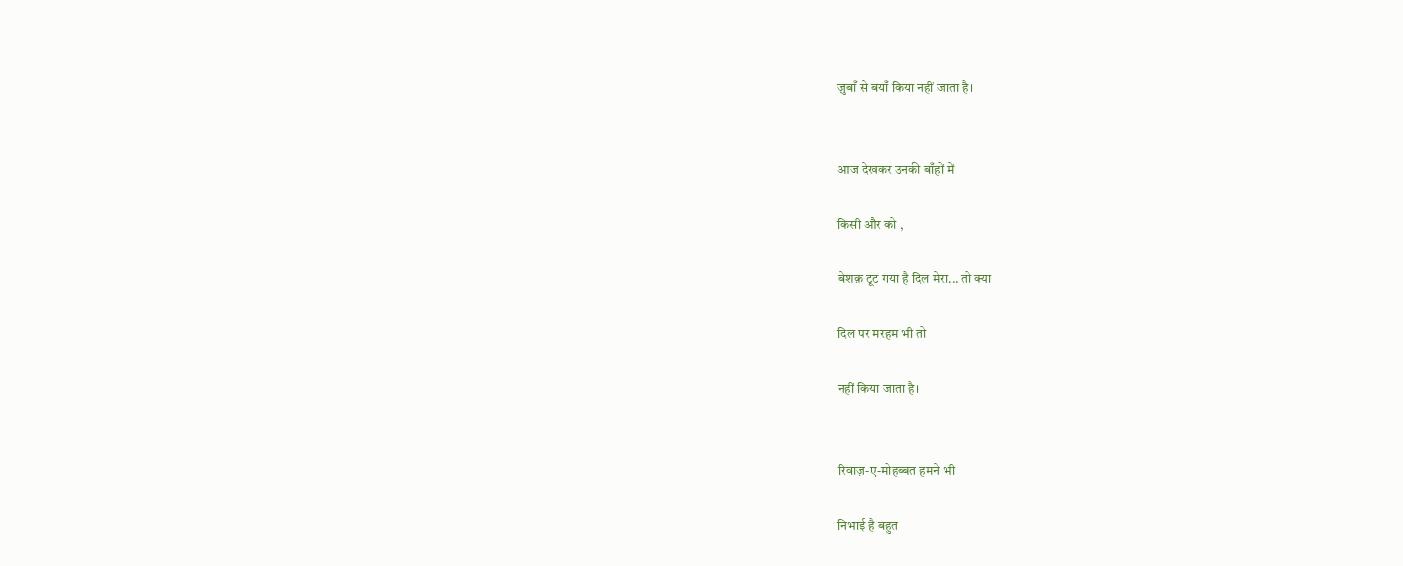ज़ुबाँ से बयाँ किया नहीं जाता है।


आज देखकर उनकी बाँहों में

किसी और को ,

बेशक़ टूट गया है दिल मेरा... तो क्या

दिल पर मरहम भी तो

नहीं किया जाता है।


रिवाज़-ए-मोहब्बत हमने भी

निभाई है बहुत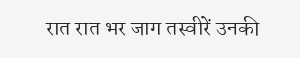रात रात भर जाग तस्वीरें उनकी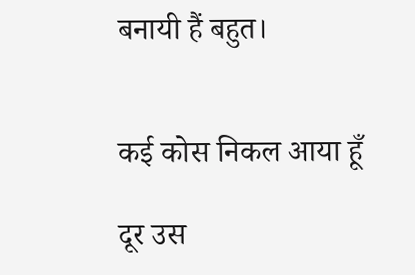बनायी हैं बहुत।


कई कोस निकल आया हूँ

दूर उस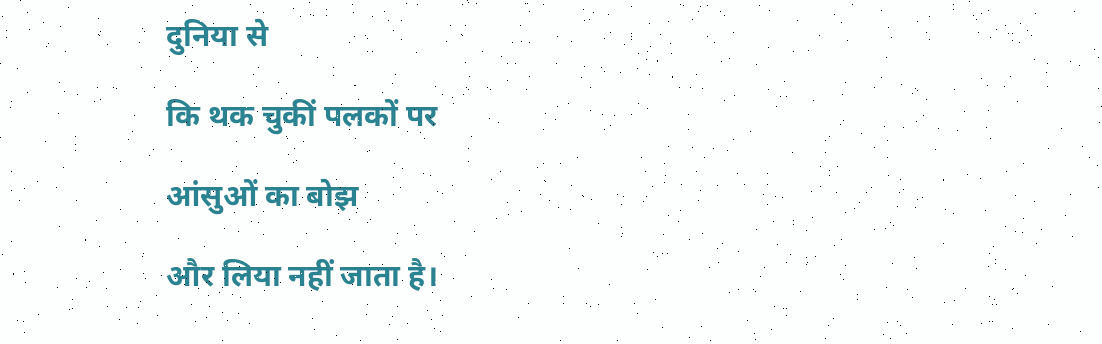दुनिया से

कि थक चुकीं पलकों पर

आंसुओं का बोझ

और लिया नहीं जाता है।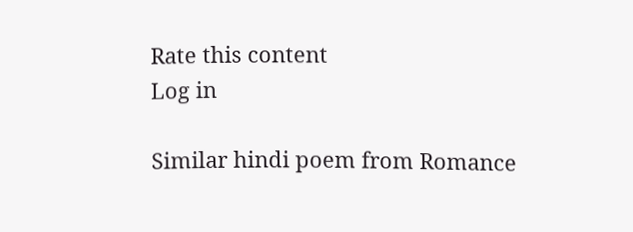Rate this content
Log in

Similar hindi poem from Romance